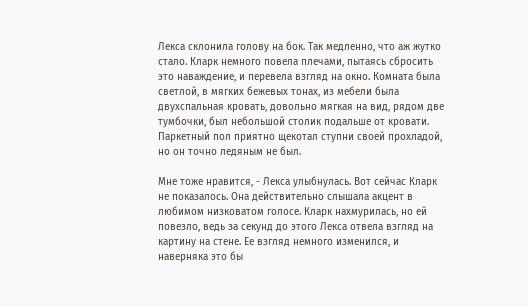Лекса склонила голову на бок. Так медленно, что аж жутко стало. Кларк немного повела плечами, пытаясь сбросить это наваждение, и перевела взгляд на окно. Комната была светлой, в мягких бежевых тонах, из мебели была двухспальная кровать, довольно мягкая на вид, рядом две тумбочки, был небольшой столик подальше от кровати. Паркетный пол приятно щекотал ступни своей прохладой, но он точно ледяным не был.

Мне тоже нравится, - Лекса улыбнулась. Вот сейчас Кларк не показалось. Она действительно слышала акцент в любимом низковатом голосе. Кларк нахмурилась, но ей повезло, ведь за секунд до этого Лекса отвела взгляд на картину на стене. Ее взгляд немного изменился, и наверняка это бы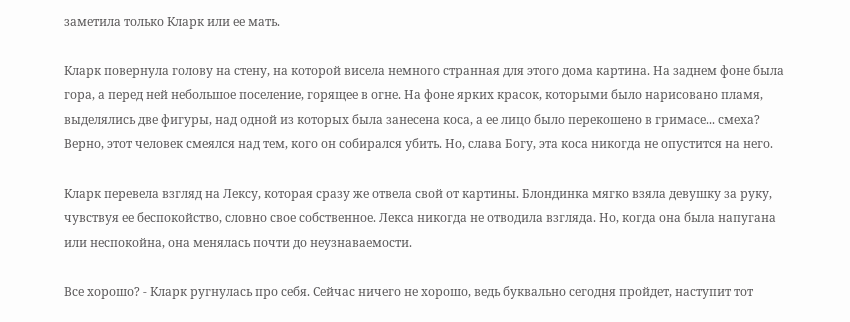заметила только Кларк или ее мать.

Кларк повернула голову на стену, на которой висела немного странная для этого дома картина. На заднем фоне была гора, а перед ней небольшое поселение, горящее в огне. На фоне ярких красок, которыми было нарисовано пламя, выделялись две фигуры, над одной из которых была занесена коса, а ее лицо было перекошено в гримасе... смеха? Верно, этот человек смеялся над тем, кого он собирался убить. Но, слава Богу, эта коса никогда не опустится на него.

Кларк перевела взгляд на Лексу, которая сразу же отвела свой от картины. Блондинка мягко взяла девушку за руку, чувствуя ее беспокойство, словно свое собственное. Лекса никогда не отводила взгляда. Но, когда она была напугана или неспокойна, она менялась почти до неузнаваемости.

Все хорошо? - Кларк ругнулась про себя. Сейчас ничего не хорошо, ведь буквально сегодня пройдет, наступит тот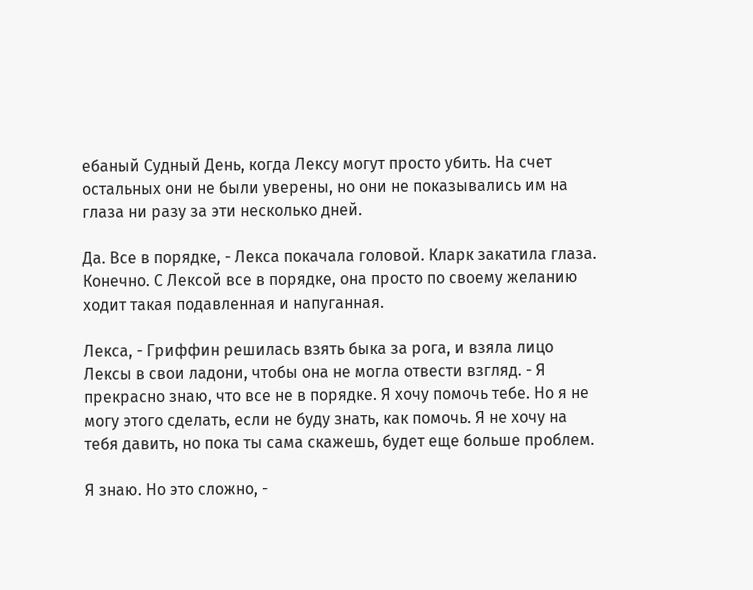ебаный Судный День, когда Лексу могут просто убить. На счет остальных они не были уверены, но они не показывались им на глаза ни разу за эти несколько дней.

Да. Все в порядке, - Лекса покачала головой. Кларк закатила глаза. Конечно. С Лексой все в порядке, она просто по своему желанию ходит такая подавленная и напуганная.

Лекса, - Гриффин решилась взять быка за рога, и взяла лицо Лексы в свои ладони, чтобы она не могла отвести взгляд. - Я прекрасно знаю, что все не в порядке. Я хочу помочь тебе. Но я не могу этого сделать, если не буду знать, как помочь. Я не хочу на тебя давить, но пока ты сама скажешь, будет еще больше проблем.

Я знаю. Но это сложно, -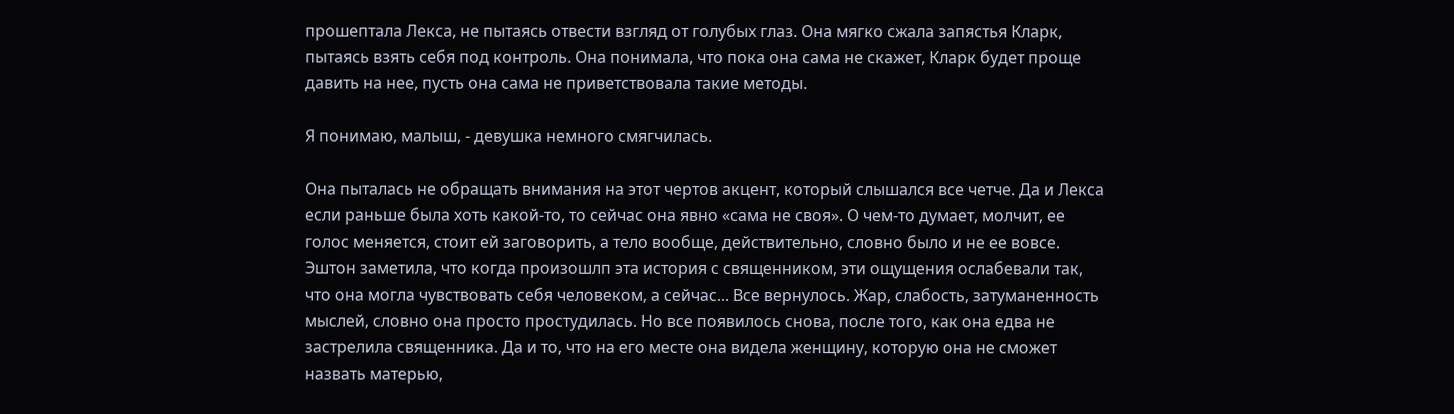прошептала Лекса, не пытаясь отвести взгляд от голубых глаз. Она мягко сжала запястья Кларк, пытаясь взять себя под контроль. Она понимала, что пока она сама не скажет, Кларк будет проще давить на нее, пусть она сама не приветствовала такие методы.

Я понимаю, малыш, - девушка немного смягчилась.

Она пыталась не обращать внимания на этот чертов акцент, который слышался все четче. Да и Лекса если раньше была хоть какой-то, то сейчас она явно «сама не своя». О чем-то думает, молчит, ее голос меняется, стоит ей заговорить, а тело вообще, действительно, словно было и не ее вовсе. Эштон заметила, что когда произошлп эта история с священником, эти ощущения ослабевали так, что она могла чувствовать себя человеком, а сейчас... Все вернулось. Жар, слабость, затуманенность мыслей, словно она просто простудилась. Но все появилось снова, после того, как она едва не застрелила священника. Да и то, что на его месте она видела женщину, которую она не сможет назвать матерью,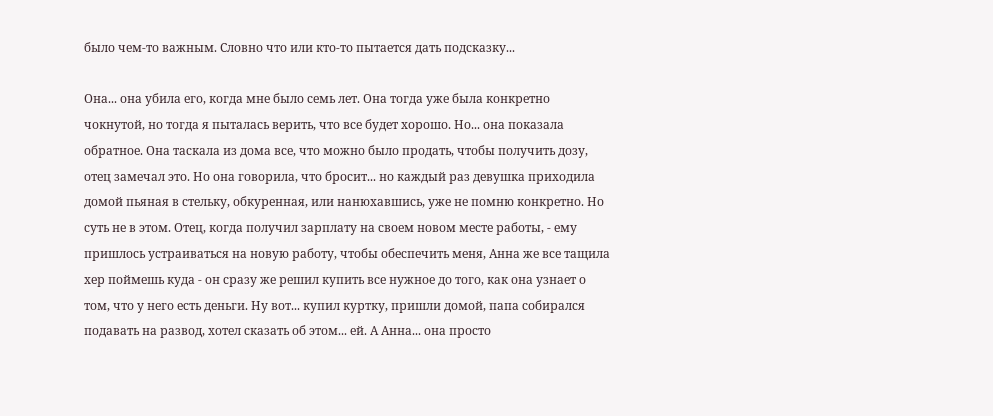было чем-то важным. Словно что или кто-то пытается дать подсказку...

Она... она убила его, когда мне было семь лет. Она тогда уже была конкретно чокнутой, но тогда я пыталась верить, что все будет хорошо. Но... она показала обратное. Она таскала из дома все, что можно было продать, чтобы получить дозу, отец замечал это. Но она говорила, что бросит... но каждый раз девушка приходила домой пьяная в стельку, обкуренная, или нанюхавшись, уже не помню конкретно. Но суть не в этом. Отец, когда получил зарплату на своем новом месте работы, - ему пришлось устраиваться на новую работу, чтобы обеспечить меня, Анна же все тащила хер поймешь куда - он сразу же решил купить все нужное до того, как она узнает о том, что у него есть деньги. Ну вот... купил куртку, пришли домой, папа собирался подавать на развод, хотел сказать об этом... ей. А Анна... она просто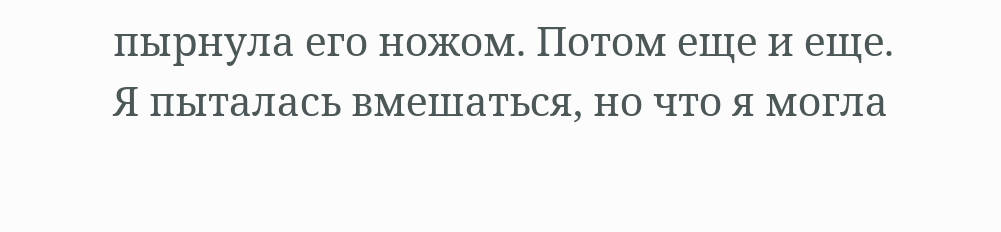пырнула его ножом. Потом еще и еще. Я пыталась вмешаться, но что я могла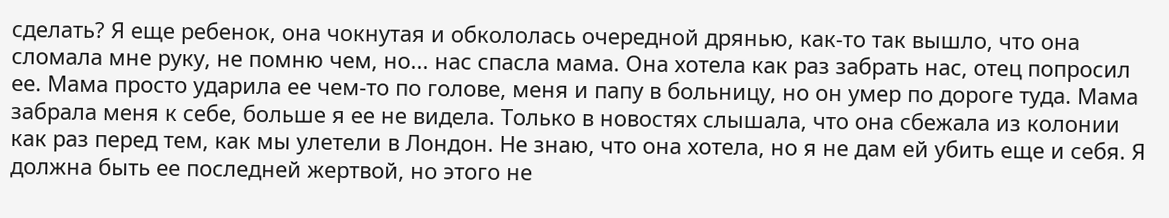сделать? Я еще ребенок, она чокнутая и обкололась очередной дрянью, как-то так вышло, что она сломала мне руку, не помню чем, но... нас спасла мама. Она хотела как раз забрать нас, отец попросил ее. Мама просто ударила ее чем-то по голове, меня и папу в больницу, но он умер по дороге туда. Мама забрала меня к себе, больше я ее не видела. Только в новостях слышала, что она сбежала из колонии как раз перед тем, как мы улетели в Лондон. Не знаю, что она хотела, но я не дам ей убить еще и себя. Я должна быть ее последней жертвой, но этого не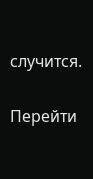случится.

Перейти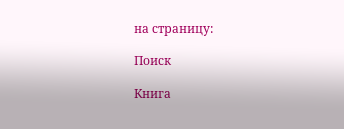на страницу:

Поиск

Книга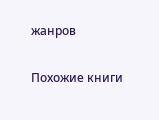жанров

Похожие книги